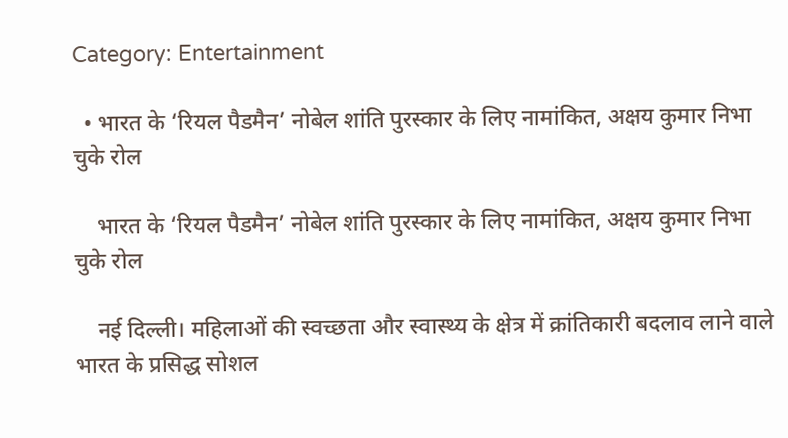Category: Entertainment

  • भारत के ‘रियल पैडमैन’ नोबेल शांति पुरस्कार के लिए नामांकित, अक्षय कुमार निभा चुके रोल

    भारत के ‘रियल पैडमैन’ नोबेल शांति पुरस्कार के लिए नामांकित, अक्षय कुमार निभा चुके रोल

    नई दिल्ली। महिलाओं की स्वच्छता और स्वास्थ्य के क्षेत्र में क्रांतिकारी बदलाव लाने वाले भारत के प्रसिद्ध सोशल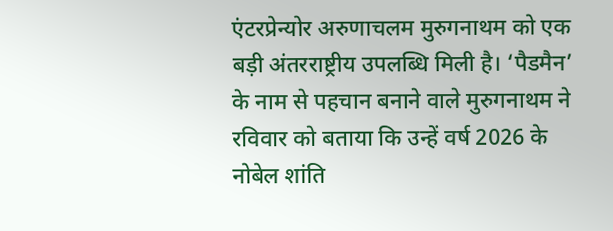एंटरप्रेन्योर अरुणाचलम मुरुगनाथम को एक बड़ी अंतरराष्ट्रीय उपलब्धि मिली है। ‘पैडमैन’ के नाम से पहचान बनाने वाले मुरुगनाथम ने रविवार को बताया कि उन्हें वर्ष 2026 के नोबेल शांति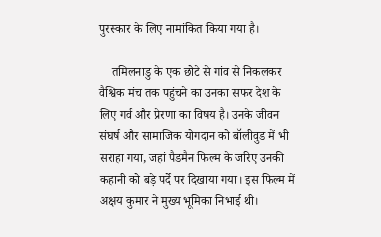पुरस्कार के लिए नामांकित किया गया है।

    तमिलनाडु के एक छोटे से गांव से निकलकर वैश्विक मंच तक पहुंचने का उनका सफर देश के लिए गर्व और प्रेरणा का विषय है। उनके जीवन संघर्ष और सामाजिक योगदान को बॉलीवुड में भी सराहा गया, जहां पैडमैन फिल्म के जरिए उनकी कहानी को बड़े पर्दे पर दिखाया गया। इस फिल्म में अक्षय कुमार ने मुख्य भूमिका निभाई थी।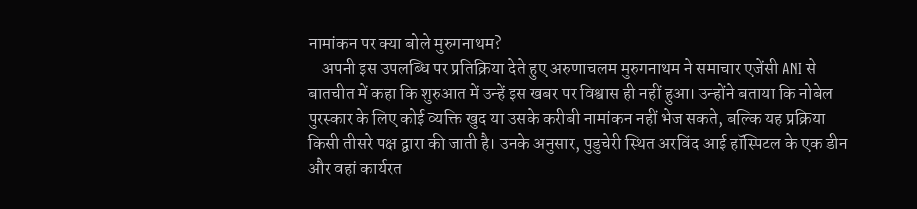नामांकन पर क्या बोले मुरुगनाथम?
    अपनी इस उपलब्धि पर प्रतिक्रिया देते हुए अरुणाचलम मुरुगनाथम ने समाचार एजेंसी ANI से बातचीत में कहा कि शुरुआत में उन्हें इस खबर पर विश्वास ही नहीं हुआ। उन्होंने बताया कि नोबेल पुरस्कार के लिए कोई व्यक्ति खुद या उसके करीबी नामांकन नहीं भेज सकते, बल्कि यह प्रक्रिया किसी तीसरे पक्ष द्वारा की जाती है। उनके अनुसार, पुडुचेरी स्थित अरविंद आई हॉस्पिटल के एक डीन और वहां कार्यरत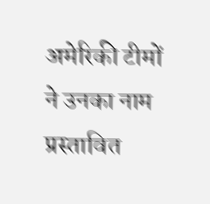अमेरिकी टीमों ने उनका नाम प्रस्तावित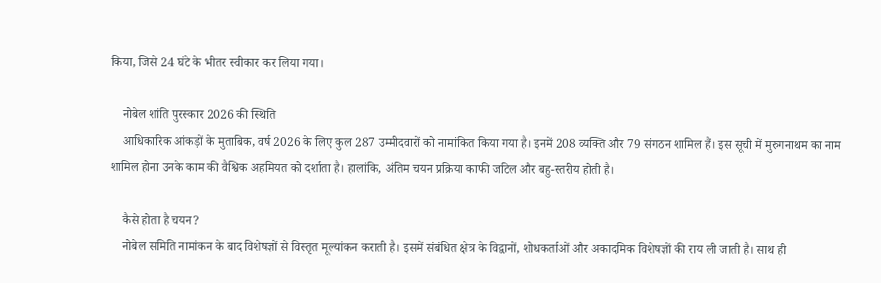किया, जिसे 24 घंटे के भीतर स्वीकार कर लिया गया।

    नोबेल शांति पुरस्कार 2026 की स्थिति
    आधिकारिक आंकड़ों के मुताबिक, वर्ष 2026 के लिए कुल 287 उम्मीदवारों को नामांकित किया गया है। इनमें 208 व्यक्ति और 79 संगठन शामिल हैं। इस सूची में मुरुगनाथम का नाम शामिल होना उनके काम की वैश्विक अहमियत को दर्शाता है। हालांकि, अंतिम चयन प्रक्रिया काफी जटिल और बहु-स्तरीय होती है।

    कैसे होता है चयन?
    नोबेल समिति नामांकन के बाद विशेषज्ञों से विस्तृत मूल्यांकन कराती है। इसमें संबंधित क्षेत्र के विद्वानों, शोधकर्ताओं और अकादमिक विशेषज्ञों की राय ली जाती है। साथ ही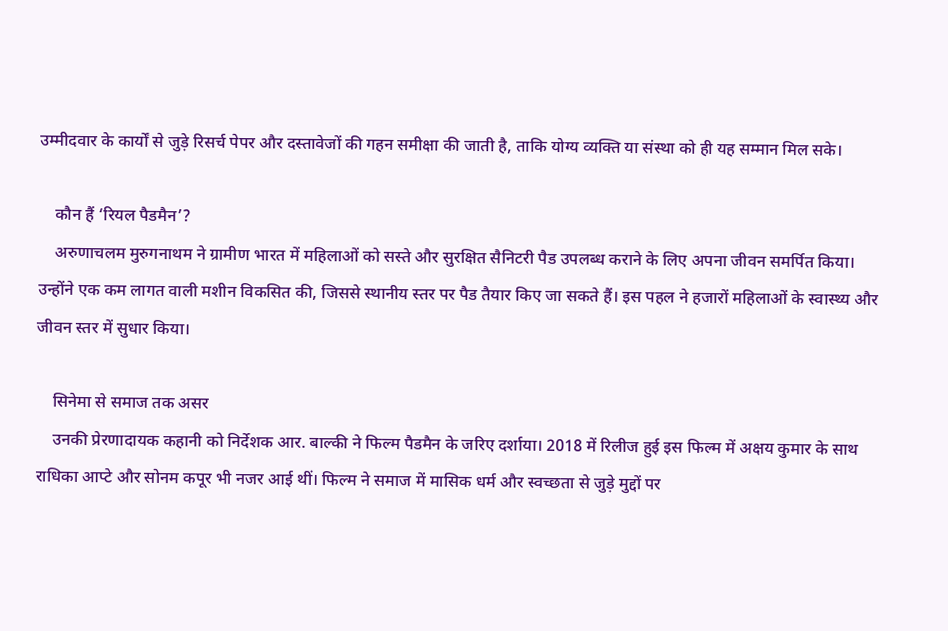उम्मीदवार के कार्यों से जुड़े रिसर्च पेपर और दस्तावेजों की गहन समीक्षा की जाती है, ताकि योग्य व्यक्ति या संस्था को ही यह सम्मान मिल सके।

    कौन हैं ‘रियल पैडमैन’?
    अरुणाचलम मुरुगनाथम ने ग्रामीण भारत में महिलाओं को सस्ते और सुरक्षित सैनिटरी पैड उपलब्ध कराने के लिए अपना जीवन समर्पित किया। उन्होंने एक कम लागत वाली मशीन विकसित की, जिससे स्थानीय स्तर पर पैड तैयार किए जा सकते हैं। इस पहल ने हजारों महिलाओं के स्वास्थ्य और जीवन स्तर में सुधार किया।

    सिनेमा से समाज तक असर
    उनकी प्रेरणादायक कहानी को निर्देशक आर. बाल्की ने फिल्म पैडमैन के जरिए दर्शाया। 2018 में रिलीज हुई इस फिल्म में अक्षय कुमार के साथ राधिका आप्टे और सोनम कपूर भी नजर आई थीं। फिल्म ने समाज में मासिक धर्म और स्वच्छता से जुड़े मुद्दों पर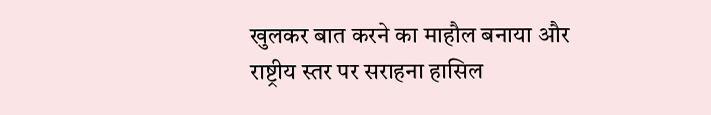खुलकर बात करने का माहौल बनाया और राष्ट्रीय स्तर पर सराहना हासिल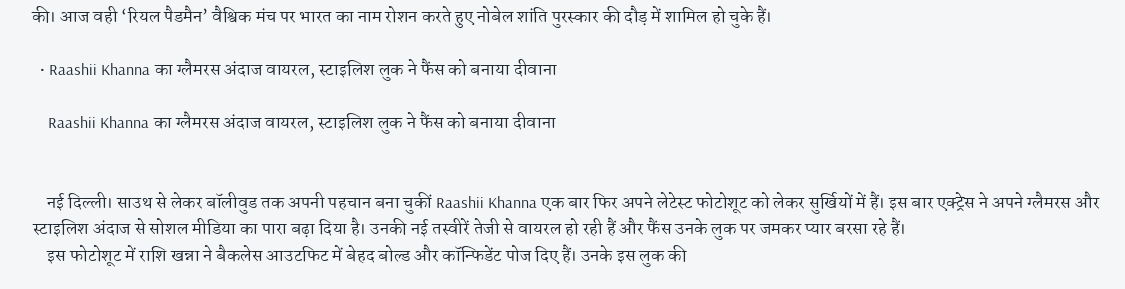की। आज वही ‘रियल पैडमैन’ वैश्विक मंच पर भारत का नाम रोशन करते हुए नोबेल शांति पुरस्कार की दौड़ में शामिल हो चुके हैं।

  • Raashii Khanna का ग्लैमरस अंदाज वायरल, स्टाइलिश लुक ने फैंस को बनाया दीवाना

    Raashii Khanna का ग्लैमरस अंदाज वायरल, स्टाइलिश लुक ने फैंस को बनाया दीवाना


    नई दिल्ली। साउथ से लेकर बॉलीवुड तक अपनी पहचान बना चुकीं Raashii Khanna एक बार फिर अपने लेटेस्ट फोटोशूट को लेकर सुर्खियों में हैं। इस बार एक्ट्रेस ने अपने ग्लैमरस और स्टाइलिश अंदाज से सोशल मीडिया का पारा बढ़ा दिया है। उनकी नई तस्वीरें तेजी से वायरल हो रही हैं और फैंस उनके लुक पर जमकर प्यार बरसा रहे हैं।
    इस फोटोशूट में राशि खन्ना ने बैकलेस आउटफिट में बेहद बोल्ड और कॉन्फिडेंट पोज दिए हैं। उनके इस लुक की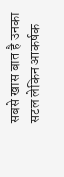सबसे खास बात है उनका सटल लेकिन आकर्षक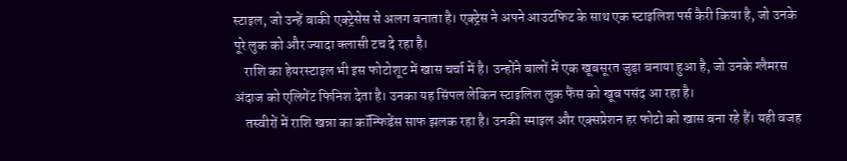स्टाइल, जो उन्हें बाकी एक्ट्रेसेस से अलग बनाता है। एक्ट्रेस ने अपने आउटफिट के साथ एक स्टाइलिश पर्स कैरी किया है, जो उनके पूरे लुक को और ज्यादा क्लासी टच दे रहा है।
    राशि का हेयरस्टाइल भी इस फोटोशूट में खास चर्चा में है। उन्होंने बालों में एक खूबसूरत जुड़ा बनाया हुआ है, जो उनके ग्लैमरस अंदाज को एलिगेंट फिनिश देता है। उनका यह सिंपल लेकिन स्टाइलिश लुक फैंस को खूब पसंद आ रहा है।
    तस्वीरों में राशि खन्ना का कॉन्फिडेंस साफ झलक रहा है। उनकी स्माइल और एक्सप्रेशन हर फोटो को खास बना रहे हैं। यही वजह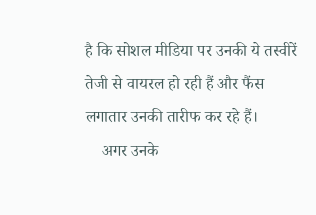है कि सोशल मीडिया पर उनकी ये तस्वीरें तेजी से वायरल हो रही हैं और फैंस लगातार उनकी तारीफ कर रहे हैं।
    अगर उनके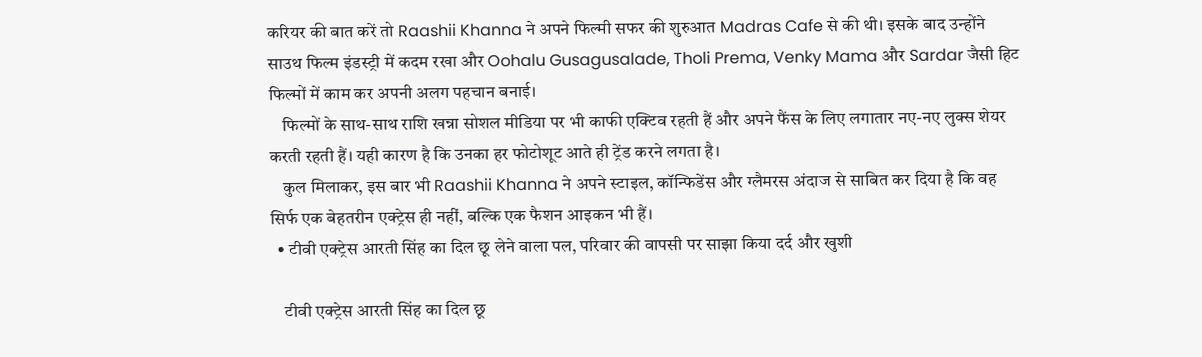करियर की बात करें तो Raashii Khanna ने अपने फिल्मी सफर की शुरुआत Madras Cafe से की थी। इसके बाद उन्होंने साउथ फिल्म इंडस्ट्री में कदम रखा और Oohalu Gusagusalade, Tholi Prema, Venky Mama और Sardar जैसी हिट फिल्मों में काम कर अपनी अलग पहचान बनाई।
    फिल्मों के साथ-साथ राशि खन्ना सोशल मीडिया पर भी काफी एक्टिव रहती हैं और अपने फैंस के लिए लगातार नए-नए लुक्स शेयर करती रहती हैं। यही कारण है कि उनका हर फोटोशूट आते ही ट्रेंड करने लगता है।
    कुल मिलाकर, इस बार भी Raashii Khanna ने अपने स्टाइल, कॉन्फिडेंस और ग्लैमरस अंदाज से साबित कर दिया है कि वह सिर्फ एक बेहतरीन एक्ट्रेस ही नहीं, बल्कि एक फैशन आइकन भी हैं।
  • टीवी एक्ट्रेस आरती सिंह का दिल छू लेने वाला पल, परिवार की वापसी पर साझा किया दर्द और खुशी

    टीवी एक्ट्रेस आरती सिंह का दिल छू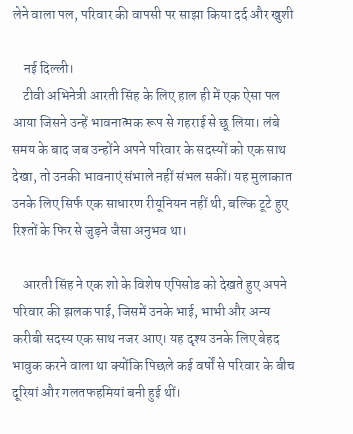लेने वाला पल, परिवार की वापसी पर साझा किया दर्द और खुशी

    नई दिल्ली।
    टीवी अभिनेत्री आरती सिंह के लिए हाल ही में एक ऐसा पल आया जिसने उन्हें भावनात्मक रूप से गहराई से छू लिया। लंबे समय के बाद जब उन्होंने अपने परिवार के सदस्यों को एक साथ देखा, तो उनकी भावनाएं संभाले नहीं संभल सकीं। यह मुलाकात उनके लिए सिर्फ एक साधारण रीयूनियन नहीं थी, बल्कि टूटे हुए रिश्तों के फिर से जुड़ने जैसा अनुभव था।

    आरती सिंह ने एक शो के विशेष एपिसोड को देखते हुए अपने परिवार की झलक पाई, जिसमें उनके भाई, भाभी और अन्य करीबी सदस्य एक साथ नजर आए। यह दृश्य उनके लिए बेहद भावुक करने वाला था क्योंकि पिछले कई वर्षों से परिवार के बीच दूरियां और गलतफहमियां बनी हुई थीं।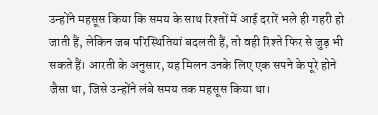उन्होंने महसूस किया कि समय के साथ रिश्तों में आई दरारें भले ही गहरी हो जाती हैं, लेकिन जब परिस्थितियां बदलती हैं, तो वही रिश्ते फिर से जुड़ भी सकते हैं। आरती के अनुसार, यह मिलन उनके लिए एक सपने के पूरे होने जैसा था, जिसे उन्होंने लंबे समय तक महसूस किया था।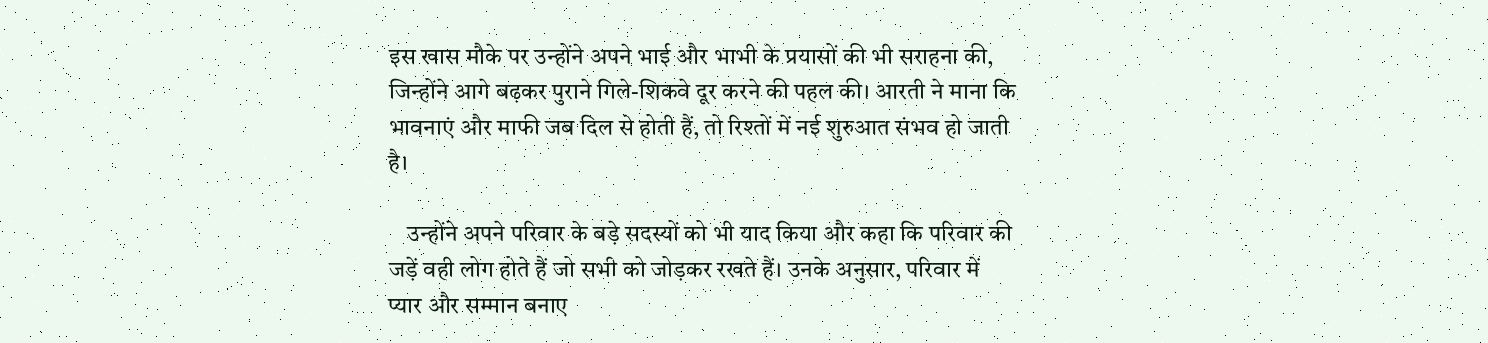इस खास मौके पर उन्होंने अपने भाई और भाभी के प्रयासों की भी सराहना की, जिन्होंने आगे बढ़कर पुराने गिले-शिकवे दूर करने की पहल की। आरती ने माना कि भावनाएं और माफी जब दिल से होती हैं, तो रिश्तों में नई शुरुआत संभव हो जाती है।

    उन्होंने अपने परिवार के बड़े सदस्यों को भी याद किया और कहा कि परिवार की जड़ें वही लोग होते हैं जो सभी को जोड़कर रखते हैं। उनके अनुसार, परिवार में प्यार और सम्मान बनाए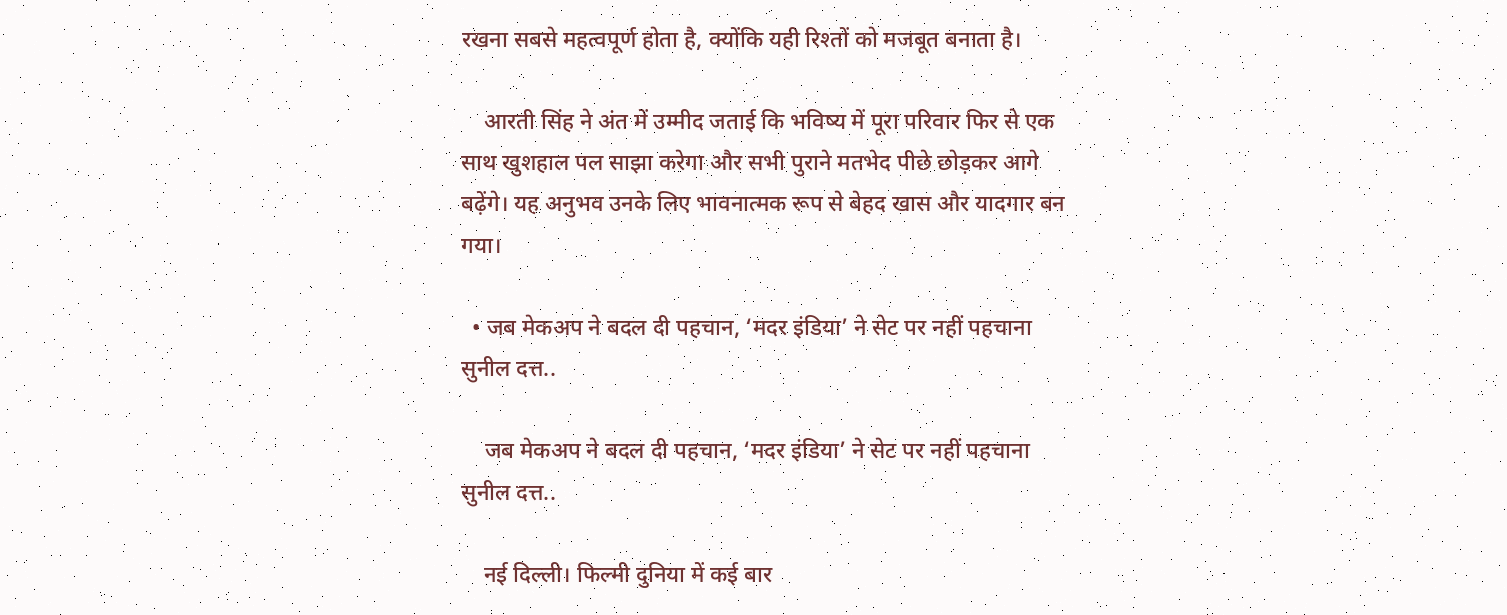रखना सबसे महत्वपूर्ण होता है, क्योंकि यही रिश्तों को मजबूत बनाता है।

    आरती सिंह ने अंत में उम्मीद जताई कि भविष्य में पूरा परिवार फिर से एक साथ खुशहाल पल साझा करेगा और सभी पुराने मतभेद पीछे छोड़कर आगे बढ़ेंगे। यह अनुभव उनके लिए भावनात्मक रूप से बेहद खास और यादगार बन गया।

  • जब मेकअप ने बदल दी पहचान, ‘मदर इंडिया’ ने सेट पर नहीं पहचाना सुनील दत्त..

    जब मेकअप ने बदल दी पहचान, ‘मदर इंडिया’ ने सेट पर नहीं पहचाना सुनील दत्त..

    नई दिल्ली। फिल्मी दुनिया में कई बार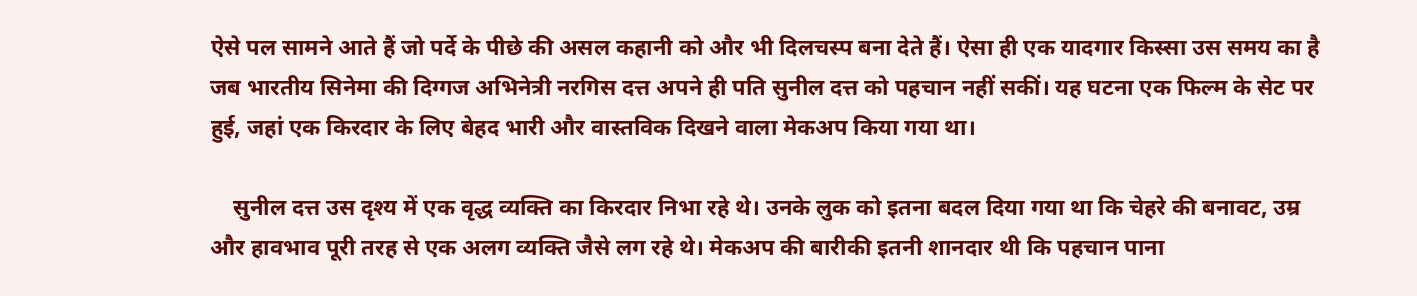ऐसे पल सामने आते हैं जो पर्दे के पीछे की असल कहानी को और भी दिलचस्प बना देते हैं। ऐसा ही एक यादगार किस्सा उस समय का है जब भारतीय सिनेमा की दिग्गज अभिनेत्री नरगिस दत्त अपने ही पति सुनील दत्त को पहचान नहीं सकीं। यह घटना एक फिल्म के सेट पर हुई, जहां एक किरदार के लिए बेहद भारी और वास्तविक दिखने वाला मेकअप किया गया था।

    सुनील दत्त उस दृश्य में एक वृद्ध व्यक्ति का किरदार निभा रहे थे। उनके लुक को इतना बदल दिया गया था कि चेहरे की बनावट, उम्र और हावभाव पूरी तरह से एक अलग व्यक्ति जैसे लग रहे थे। मेकअप की बारीकी इतनी शानदार थी कि पहचान पाना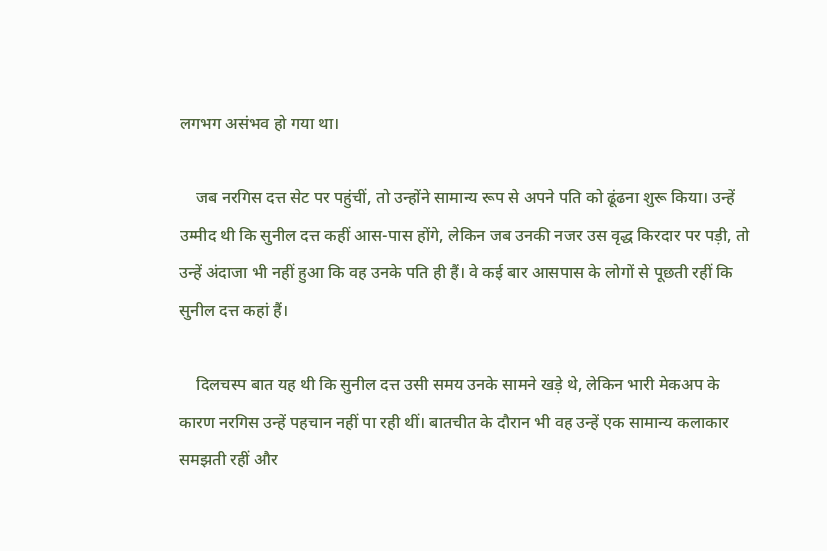लगभग असंभव हो गया था।

    जब नरगिस दत्त सेट पर पहुंचीं, तो उन्होंने सामान्य रूप से अपने पति को ढूंढना शुरू किया। उन्हें उम्मीद थी कि सुनील दत्त कहीं आस-पास होंगे, लेकिन जब उनकी नजर उस वृद्ध किरदार पर पड़ी, तो उन्हें अंदाजा भी नहीं हुआ कि वह उनके पति ही हैं। वे कई बार आसपास के लोगों से पूछती रहीं कि सुनील दत्त कहां हैं।

    दिलचस्प बात यह थी कि सुनील दत्त उसी समय उनके सामने खड़े थे, लेकिन भारी मेकअप के कारण नरगिस उन्हें पहचान नहीं पा रही थीं। बातचीत के दौरान भी वह उन्हें एक सामान्य कलाकार समझती रहीं और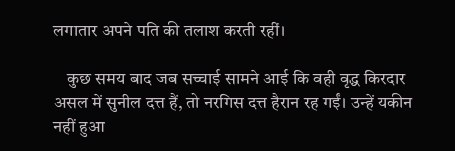लगातार अपने पति की तलाश करती रहीं।

    कुछ समय बाद जब सच्चाई सामने आई कि वही वृद्ध किरदार असल में सुनील दत्त हैं, तो नरगिस दत्त हैरान रह गईं। उन्हें यकीन नहीं हुआ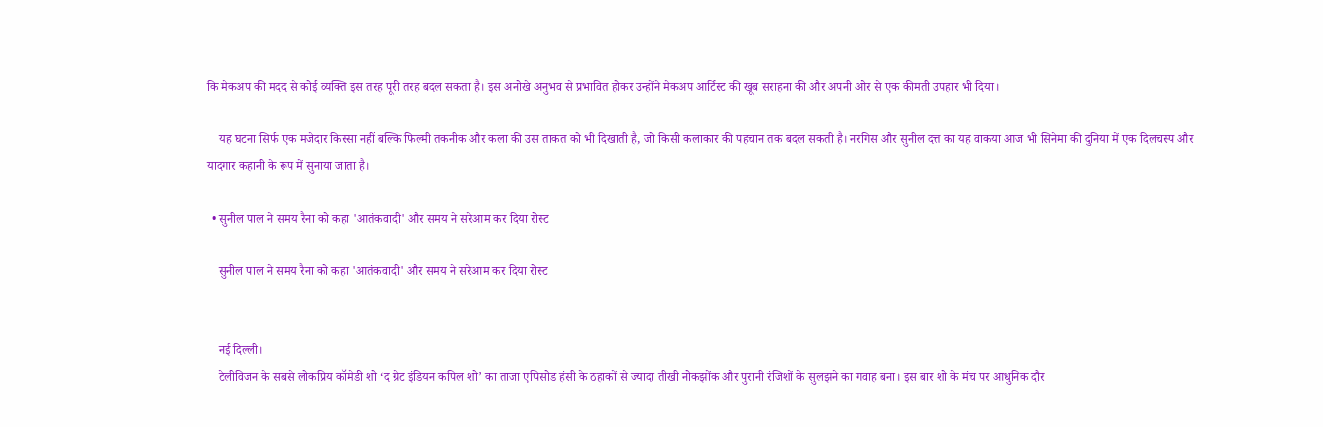कि मेकअप की मदद से कोई व्यक्ति इस तरह पूरी तरह बदल सकता है। इस अनोखे अनुभव से प्रभावित होकर उन्होंने मेकअप आर्टिस्ट की खूब सराहना की और अपनी ओर से एक कीमती उपहार भी दिया।

    यह घटना सिर्फ एक मजेदार किस्सा नहीं बल्कि फिल्मी तकनीक और कला की उस ताकत को भी दिखाती है, जो किसी कलाकार की पहचान तक बदल सकती है। नरगिस और सुनील दत्त का यह वाकया आज भी सिनेमा की दुनिया में एक दिलचस्प और यादगार कहानी के रूप में सुनाया जाता है।

  • सुनील पाल ने समय रैना को कहा 'आतंकवादी' और समय ने सरेआम कर दिया रोस्ट

    सुनील पाल ने समय रैना को कहा 'आतंकवादी' और समय ने सरेआम कर दिया रोस्ट


    नई दिल्ली।
    टेलीविजन के सबसे लोकप्रिय कॉमेडी शो ‘द ग्रेट इंडियन कपिल शो’ का ताजा एपिसोड हंसी के ठहाकों से ज्यादा तीखी नोकझोंक और पुरानी रंजिशों के सुलझने का गवाह बना। इस बार शो के मंच पर आधुनिक दौर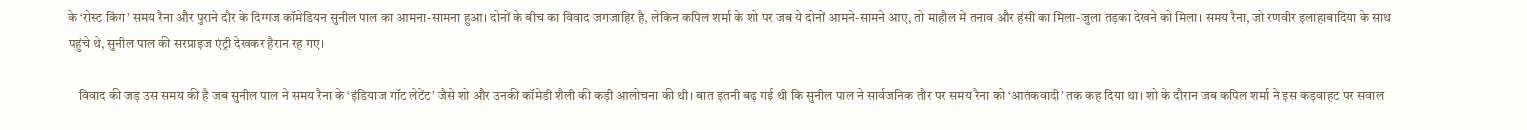के ‘रोस्ट किंग’ समय रैना और पुराने दौर के दिग्गज कॉमेडियन सुनील पाल का आमना-सामना हुआ। दोनों के बीच का विवाद जगजाहिर है, लेकिन कपिल शर्मा के शो पर जब ये दोनों आमने-सामने आए, तो माहौल में तनाव और हंसी का मिला-जुला तड़का देखने को मिला। समय रैना, जो रणवीर इलाहाबादिया के साथ पहुंचे थे, सुनील पाल की सरप्राइज एंट्री देखकर हैरान रह गए।

    विवाद की जड़ उस समय की है जब सुनील पाल ने समय रैना के ‘इंडियाज गॉट लेटेंट’ जैसे शो और उनकी कॉमेडी शैली की कड़ी आलोचना की थी। बात इतनी बढ़ गई थी कि सुनील पाल ने सार्वजनिक तौर पर समय रैना को ‘आतंकवादी’ तक कह दिया था। शो के दौरान जब कपिल शर्मा ने इस कड़वाहट पर सवाल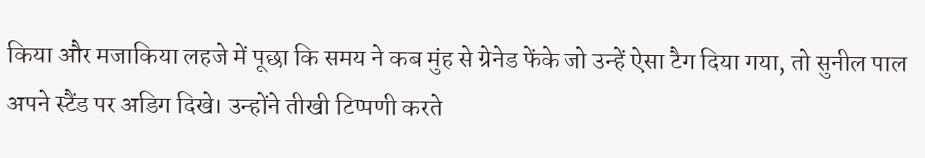किया और मजाकिया लहजे में पूछा कि समय ने कब मुंह से ग्रेनेड फेंके जो उन्हें ऐसा टैग दिया गया, तो सुनील पाल अपने स्टैंड पर अडिग दिखे। उन्होंने तीखी टिप्पणी करते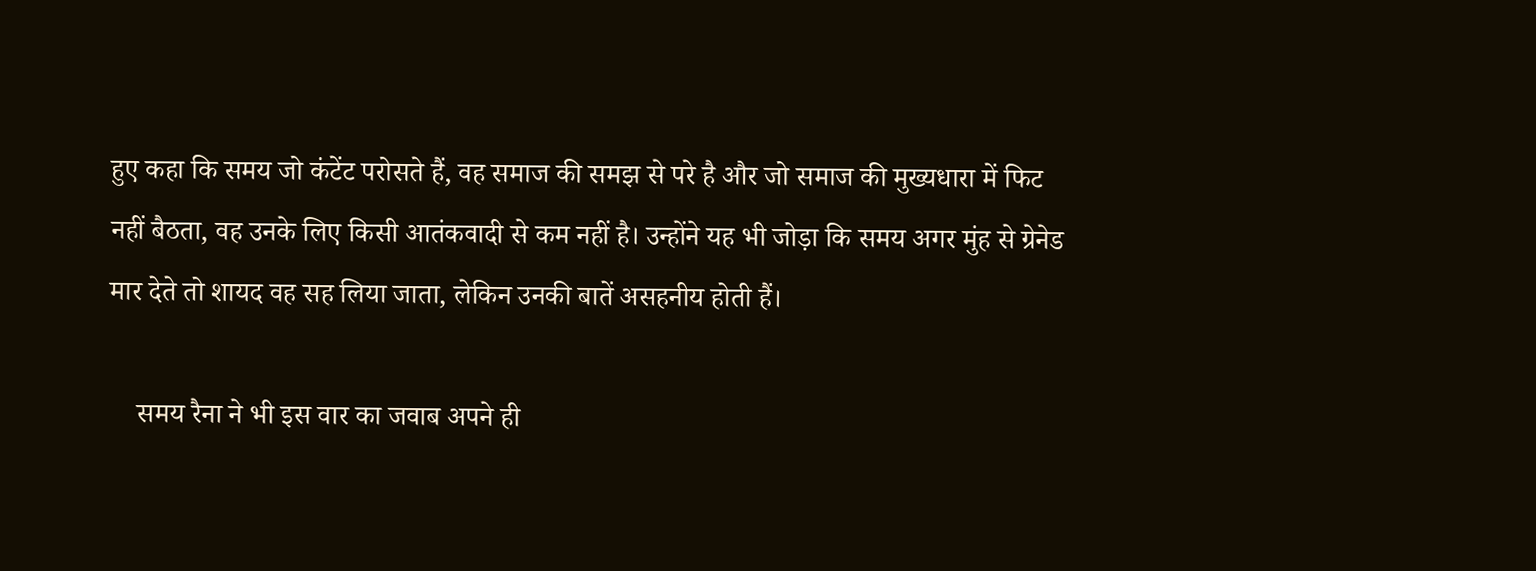हुए कहा कि समय जो कंटेंट परोसते हैं, वह समाज की समझ से परे है और जो समाज की मुख्यधारा में फिट नहीं बैठता, वह उनके लिए किसी आतंकवादी से कम नहीं है। उन्होंने यह भी जोड़ा कि समय अगर मुंह से ग्रेनेड मार देते तो शायद वह सह लिया जाता, लेकिन उनकी बातें असहनीय होती हैं।

    समय रैना ने भी इस वार का जवाब अपने ही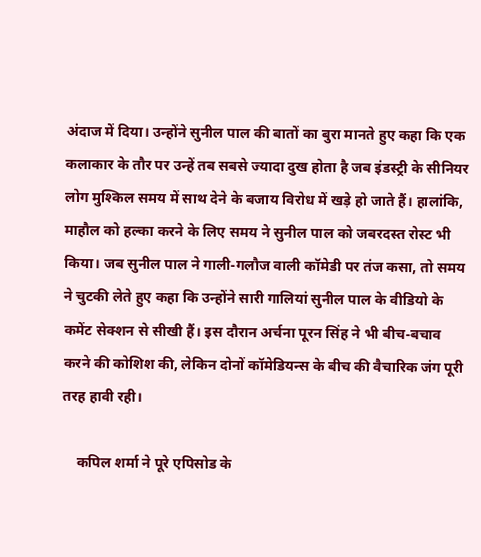अंदाज में दिया। उन्होंने सुनील पाल की बातों का बुरा मानते हुए कहा कि एक कलाकार के तौर पर उन्हें तब सबसे ज्यादा दुख होता है जब इंडस्ट्री के सीनियर लोग मुश्किल समय में साथ देने के बजाय विरोध में खड़े हो जाते हैं। हालांकि, माहौल को हल्का करने के लिए समय ने सुनील पाल को जबरदस्त रोस्ट भी किया। जब सुनील पाल ने गाली-गलौज वाली कॉमेडी पर तंज कसा, तो समय ने चुटकी लेते हुए कहा कि उन्होंने सारी गालियां सुनील पाल के वीडियो के कमेंट सेक्शन से सीखी हैं। इस दौरान अर्चना पूरन सिंह ने भी बीच-बचाव करने की कोशिश की, लेकिन दोनों कॉमेडियन्स के बीच की वैचारिक जंग पूरी तरह हावी रही।

    कपिल शर्मा ने पूरे एपिसोड के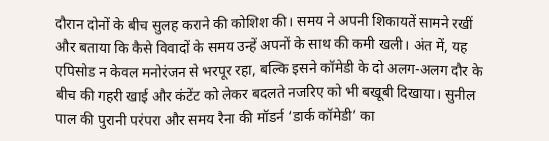दौरान दोनों के बीच सुलह कराने की कोशिश की। समय ने अपनी शिकायतें सामने रखीं और बताया कि कैसे विवादों के समय उन्हें अपनों के साथ की कमी खली। अंत में, यह एपिसोड न केवल मनोरंजन से भरपूर रहा, बल्कि इसने कॉमेडी के दो अलग-अलग दौर के बीच की गहरी खाई और कंटेंट को लेकर बदलते नजरिए को भी बखूबी दिखाया। सुनील पाल की पुरानी परंपरा और समय रैना की मॉडर्न ‘डार्क कॉमेडी’ का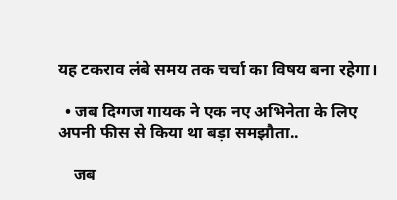यह टकराव लंबे समय तक चर्चा का विषय बना रहेगा।

  • जब दिग्गज गायक ने एक नए अभिनेता के लिए अपनी फीस से किया था बड़ा समझौता..

    जब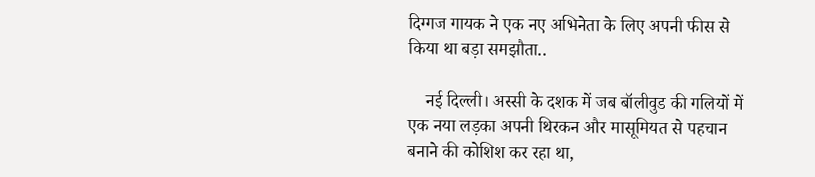दिग्गज गायक ने एक नए अभिनेता के लिए अपनी फीस से किया था बड़ा समझौता..

    नई दिल्ली। अस्सी के दशक में जब बॉलीवुड की गलियों में एक नया लड़का अपनी थिरकन और मासूमियत से पहचान बनाने की कोशिश कर रहा था,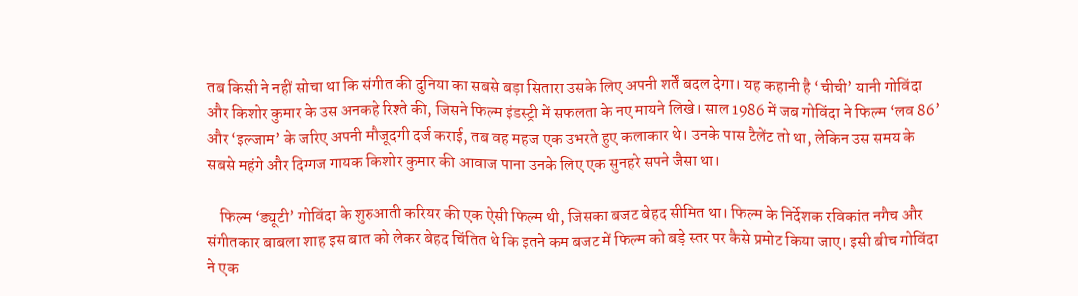तब किसी ने नहीं सोचा था कि संगीत की दुनिया का सबसे बड़ा सितारा उसके लिए अपनी शर्तें बदल देगा। यह कहानी है ‘चीची’ यानी गोविंदा और किशोर कुमार के उस अनकहे रिश्ते की, जिसने फिल्म इंडस्ट्री में सफलता के नए मायने लिखे। साल 1986 में जब गोविंदा ने फिल्म ‘लव 86’ और ‘इल्जाम’ के जरिए अपनी मौजूदगी दर्ज कराई, तब वह महज एक उभरते हुए कलाकार थे। उनके पास टैलेंट तो था, लेकिन उस समय के सबसे महंगे और दिग्गज गायक किशोर कुमार की आवाज पाना उनके लिए एक सुनहरे सपने जैसा था।

    फिल्म ‘ड्यूटी’ गोविंदा के शुरुआती करियर की एक ऐसी फिल्म थी, जिसका बजट बेहद सीमित था। फिल्म के निर्देशक रविकांत नगैच और संगीतकार बाबला शाह इस बात को लेकर बेहद चिंतित थे कि इतने कम बजट में फिल्म को बड़े स्तर पर कैसे प्रमोट किया जाए। इसी बीच गोविंदा ने एक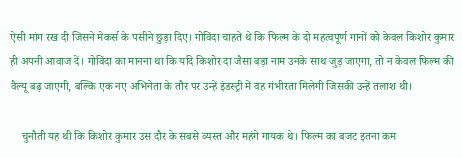ऐसी मांग रख दी जिसने मेकर्स के पसीने छुड़ा दिए। गोविंदा चाहते थे कि फिल्म के दो महत्वपूर्ण गानों को केवल किशोर कुमार ही अपनी आवाज दें। गोविंदा का मानना था कि यदि किशोर दा जैसा बड़ा नाम उनके साथ जुड़ जाएगा, तो न केवल फिल्म की वैल्यू बढ़ जाएगी, बल्कि एक नए अभिनेता के तौर पर उन्हें इंडस्ट्री में वह गंभीरता मिलेगी जिसकी उन्हें तलाश थी।

    चुनौती यह थी कि किशोर कुमार उस दौर के सबसे व्यस्त और महंगे गायक थे। फिल्म का बजट इतना कम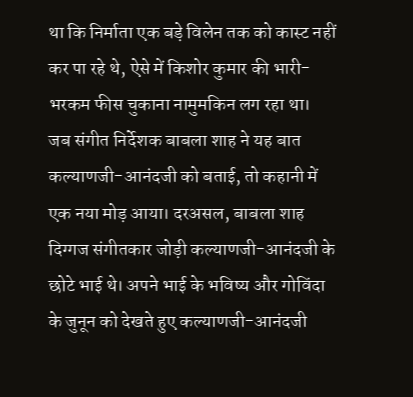था कि निर्माता एक बड़े विलेन तक को कास्ट नहीं कर पा रहे थे, ऐसे में किशोर कुमार की भारी-भरकम फीस चुकाना नामुमकिन लग रहा था। जब संगीत निर्देशक बाबला शाह ने यह बात कल्याणजी-आनंदजी को बताई, तो कहानी में एक नया मोड़ आया। दरअसल, बाबला शाह दिग्गज संगीतकार जोड़ी कल्याणजी-आनंदजी के छोटे भाई थे। अपने भाई के भविष्य और गोविंदा के जुनून को देखते हुए कल्याणजी-आनंदजी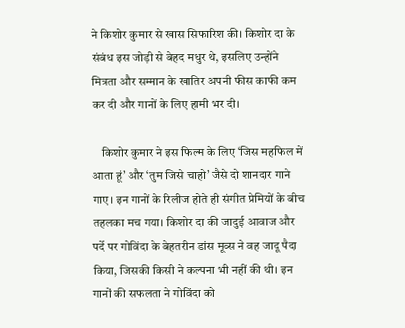ने किशोर कुमार से खास सिफारिश की। किशोर दा के संबंध इस जोड़ी से बेहद मधुर थे, इसलिए उन्होंने मित्रता और सम्मान के खातिर अपनी फीस काफी कम कर दी और गानों के लिए हामी भर दी।

    किशोर कुमार ने इस फिल्म के लिए ‘जिस महफिल में आता हूं’ और ‘तुम जिसे चाहो’ जैसे दो शानदार गाने गाए। इन गानों के रिलीज होते ही संगीत प्रेमियों के बीच तहलका मच गया। किशोर दा की जादुई आवाज और पर्दे पर गोविंदा के बेहतरीन डांस मूव्स ने वह जादू पैदा किया, जिसकी किसी ने कल्पना भी नहीं की थी। इन गानों की सफलता ने गोविंदा को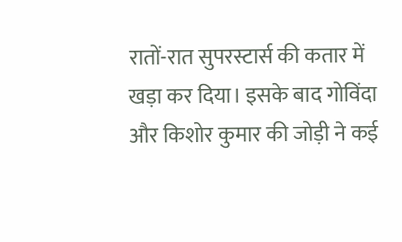रातों-रात सुपरस्टार्स की कतार में खड़ा कर दिया। इसके बाद गोविंदा और किशोर कुमार की जोड़ी ने कई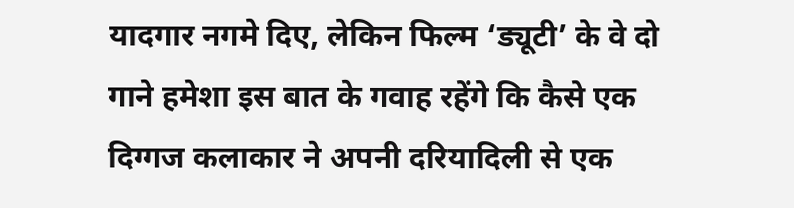यादगार नगमे दिए, लेकिन फिल्म ‘ड्यूटी’ के वे दो गाने हमेशा इस बात के गवाह रहेंगे कि कैसे एक दिग्गज कलाकार ने अपनी दरियादिली से एक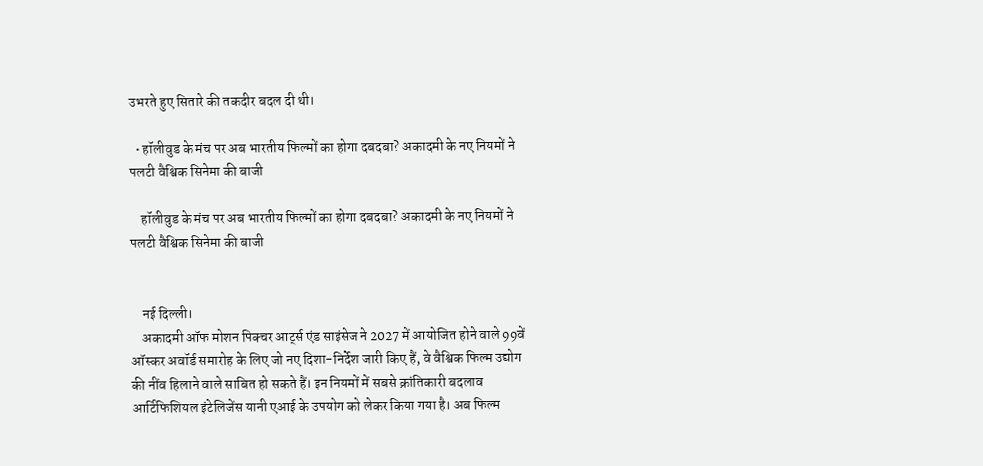उभरते हुए सितारे की तकदीर बदल दी थी।

  • हॉलीवुड के मंच पर अब भारतीय फिल्मों का होगा दबदबा? अकादमी के नए नियमों ने पलटी वैश्विक सिनेमा की बाजी

    हॉलीवुड के मंच पर अब भारतीय फिल्मों का होगा दबदबा? अकादमी के नए नियमों ने पलटी वैश्विक सिनेमा की बाजी


    नई दिल्ली।
    अकादमी ऑफ मोशन पिक्चर आर्ट्स एंड साइंसेज ने 2027 में आयोजित होने वाले 99वें ऑस्कर अवॉर्ड समारोह के लिए जो नए दिशा-निर्देश जारी किए हैं, वे वैश्विक फिल्म उद्योग की नींव हिलाने वाले साबित हो सकते हैं। इन नियमों में सबसे क्रांतिकारी बदलाव आर्टिफिशियल इंटेलिजेंस यानी एआई के उपयोग को लेकर किया गया है। अब फिल्म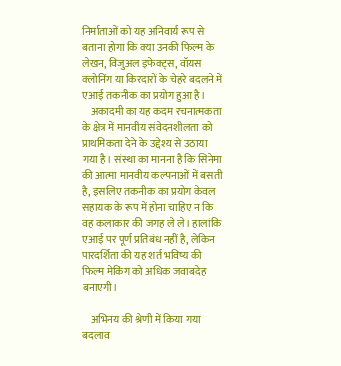निर्माताओं को यह अनिवार्य रूप से बताना होगा कि क्या उनकी फिल्म के लेखन, विजुअल इफेक्ट्स, वॉयस क्लोनिंग या किरदारों के चेहरे बदलने में एआई तकनीक का प्रयोग हुआ है।
    अकादमी का यह कदम रचनात्मकता के क्षेत्र में मानवीय संवेदनशीलता को प्राथमिकता देने के उद्देश्य से उठाया गया है। संस्था का मानना है कि सिनेमा की आत्मा मानवीय कल्पनाओं में बसती है, इसलिए तकनीक का प्रयोग केवल सहायक के रूप में होना चाहिए न कि वह कलाकार की जगह ले ले। हालांकि एआई पर पूर्ण प्रतिबंध नहीं है, लेकिन पारदर्शिता की यह शर्त भविष्य की फिल्म मेकिंग को अधिक जवाबदेह बनाएगी।

    अभिनय की श्रेणी में किया गया बदलाव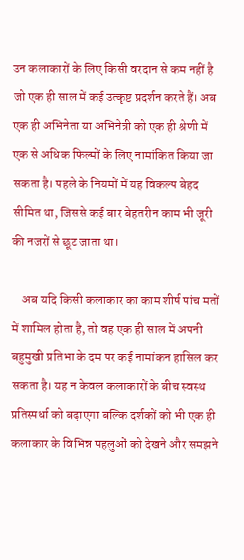उन कलाकारों के लिए किसी वरदान से कम नहीं है जो एक ही साल में कई उत्कृष्ट प्रदर्शन करते हैं। अब एक ही अभिनेता या अभिनेत्री को एक ही श्रेणी में एक से अधिक फिल्मों के लिए नामांकित किया जा सकता है। पहले के नियमों में यह विकल्प बेहद सीमित था, जिससे कई बार बेहतरीन काम भी जूरी की नजरों से छूट जाता था।

    अब यदि किसी कलाकार का काम शीर्ष पांच मतों में शामिल होता है, तो वह एक ही साल में अपनी बहुमुखी प्रतिभा के दम पर कई नामांकन हासिल कर सकता है। यह न केवल कलाकारों के बीच स्वस्थ प्रतिस्पर्धा को बढ़ाएगा बल्कि दर्शकों को भी एक ही कलाकार के विभिन्न पहलुओं को देखने और समझने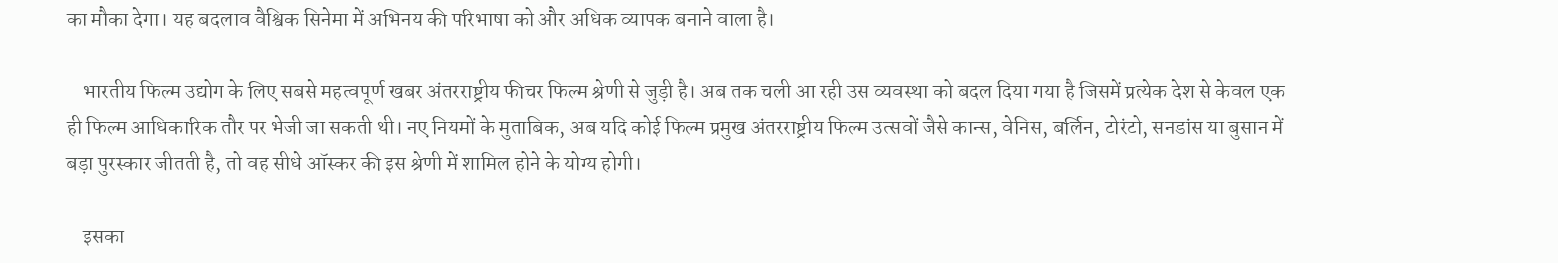का मौका देगा। यह बदलाव वैश्विक सिनेमा में अभिनय की परिभाषा को और अधिक व्यापक बनाने वाला है।

    भारतीय फिल्म उद्योग के लिए सबसे महत्वपूर्ण खबर अंतरराष्ट्रीय फीचर फिल्म श्रेणी से जुड़ी है। अब तक चली आ रही उस व्यवस्था को बदल दिया गया है जिसमें प्रत्येक देश से केवल एक ही फिल्म आधिकारिक तौर पर भेजी जा सकती थी। नए नियमों के मुताबिक, अब यदि कोई फिल्म प्रमुख अंतरराष्ट्रीय फिल्म उत्सवों जैसे कान्स, वेनिस, बर्लिन, टोरंटो, सनडांस या बुसान में बड़ा पुरस्कार जीतती है, तो वह सीधे ऑस्कर की इस श्रेणी में शामिल होने के योग्य होगी।

    इसका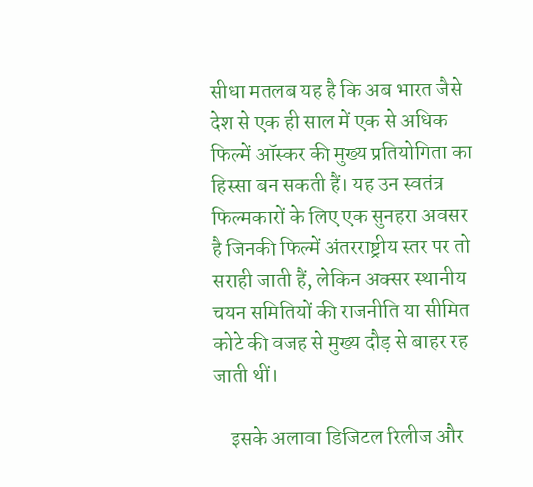सीधा मतलब यह है कि अब भारत जैसे देश से एक ही साल में एक से अधिक फिल्में ऑस्कर की मुख्य प्रतियोगिता का हिस्सा बन सकती हैं। यह उन स्वतंत्र फिल्मकारों के लिए एक सुनहरा अवसर है जिनकी फिल्में अंतरराष्ट्रीय स्तर पर तो सराही जाती हैं, लेकिन अक्सर स्थानीय चयन समितियों की राजनीति या सीमित कोटे की वजह से मुख्य दौड़ से बाहर रह जाती थीं।

    इसके अलावा डिजिटल रिलीज और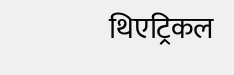थिएट्रिकल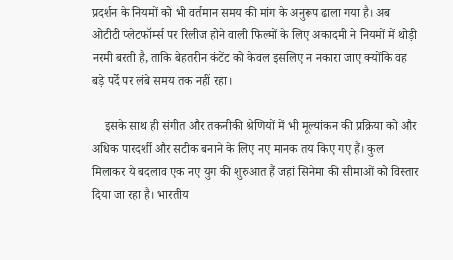प्रदर्शन के नियमों को भी वर्तमान समय की मांग के अनुरूप ढाला गया है। अब ओटीटी प्लेटफॉर्म्स पर रिलीज होने वाली फिल्मों के लिए अकादमी ने नियमों में थोड़ी नरमी बरती है, ताकि बेहतरीन कंटेंट को केवल इसलिए न नकारा जाए क्योंकि वह बड़े पर्दे पर लंबे समय तक नहीं रहा।

    इसके साथ ही संगीत और तकनीकी श्रेणियों में भी मूल्यांकन की प्रक्रिया को और अधिक पारदर्शी और सटीक बनाने के लिए नए मानक तय किए गए हैं। कुल मिलाकर ये बदलाव एक नए युग की शुरुआत हैं जहां सिनेमा की सीमाओं को विस्तार दिया जा रहा है। भारतीय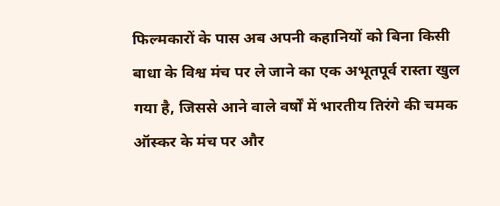फिल्मकारों के पास अब अपनी कहानियों को बिना किसी बाधा के विश्व मंच पर ले जाने का एक अभूतपूर्व रास्ता खुल गया है, जिससे आने वाले वर्षों में भारतीय तिरंगे की चमक ऑस्कर के मंच पर और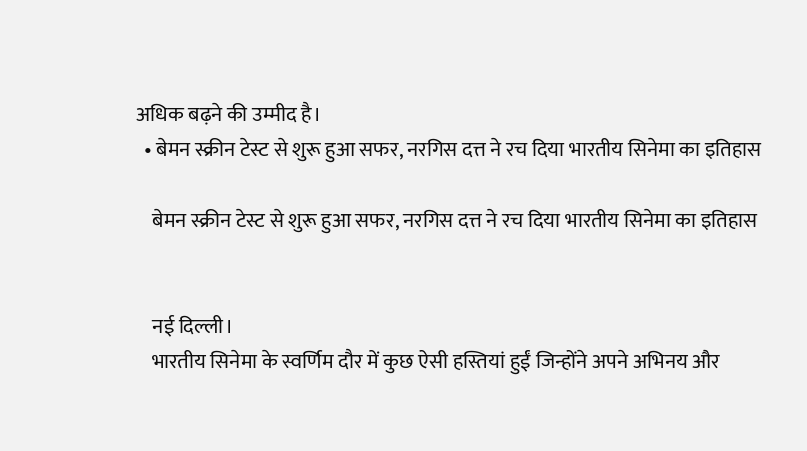अधिक बढ़ने की उम्मीद है।
  • बेमन स्क्रीन टेस्ट से शुरू हुआ सफर, नरगिस दत्त ने रच दिया भारतीय सिनेमा का इतिहास

    बेमन स्क्रीन टेस्ट से शुरू हुआ सफर, नरगिस दत्त ने रच दिया भारतीय सिनेमा का इतिहास


    नई दिल्ली।
    भारतीय सिनेमा के स्वर्णिम दौर में कुछ ऐसी हस्तियां हुईं जिन्होंने अपने अभिनय और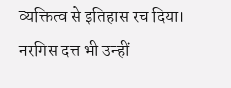व्यक्तित्व से इतिहास रच दिया। नरगिस दत्त भी उन्हीं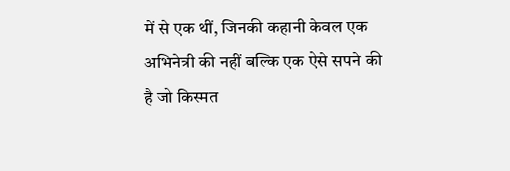में से एक थीं, जिनकी कहानी केवल एक अभिनेत्री की नहीं बल्कि एक ऐसे सपने की है जो किस्मत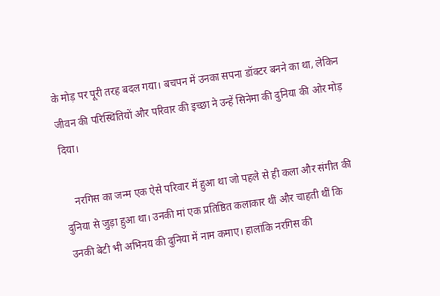के मोड़ पर पूरी तरह बदल गया। बचपन में उनका सपना डॉक्टर बनने का था, लेकिन जीवन की परिस्थितियों और परिवार की इच्छा ने उन्हें सिनेमा की दुनिया की ओर मोड़ दिया।

    नरगिस का जन्म एक ऐसे परिवार में हुआ था जो पहले से ही कला और संगीत की दुनिया से जुड़ा हुआ था। उनकी मां एक प्रतिष्ठित कलाकार थीं और चाहती थीं कि उनकी बेटी भी अभिनय की दुनिया में नाम कमाए। हालांकि नरगिस की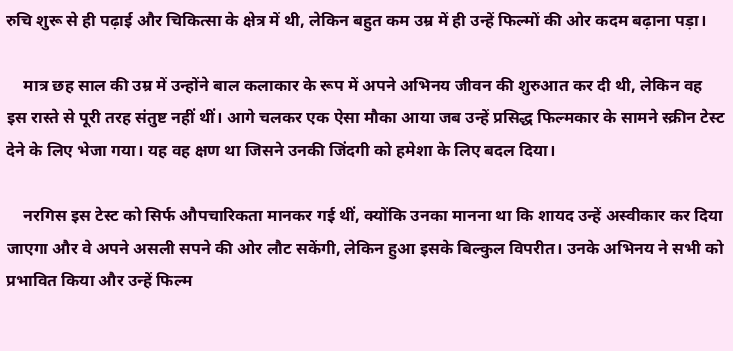रुचि शुरू से ही पढ़ाई और चिकित्सा के क्षेत्र में थी, लेकिन बहुत कम उम्र में ही उन्हें फिल्मों की ओर कदम बढ़ाना पड़ा।

    मात्र छह साल की उम्र में उन्होंने बाल कलाकार के रूप में अपने अभिनय जीवन की शुरुआत कर दी थी, लेकिन वह इस रास्ते से पूरी तरह संतुष्ट नहीं थीं। आगे चलकर एक ऐसा मौका आया जब उन्हें प्रसिद्ध फिल्मकार के सामने स्क्रीन टेस्ट देने के लिए भेजा गया। यह वह क्षण था जिसने उनकी जिंदगी को हमेशा के लिए बदल दिया।

    नरगिस इस टेस्ट को सिर्फ औपचारिकता मानकर गई थीं, क्योंकि उनका मानना था कि शायद उन्हें अस्वीकार कर दिया जाएगा और वे अपने असली सपने की ओर लौट सकेंगी, लेकिन हुआ इसके बिल्कुल विपरीत। उनके अभिनय ने सभी को प्रभावित किया और उन्हें फिल्म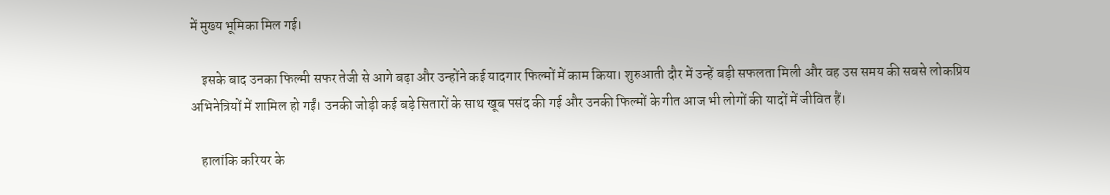में मुख्य भूमिका मिल गई।

    इसके बाद उनका फिल्मी सफर तेजी से आगे बढ़ा और उन्होंने कई यादगार फिल्मों में काम किया। शुरुआती दौर में उन्हें बड़ी सफलता मिली और वह उस समय की सबसे लोकप्रिय अभिनेत्रियों में शामिल हो गईं। उनकी जोड़ी कई बड़े सितारों के साथ खूब पसंद की गई और उनकी फिल्मों के गीत आज भी लोगों की यादों में जीवित हैं।

    हालांकि करियर के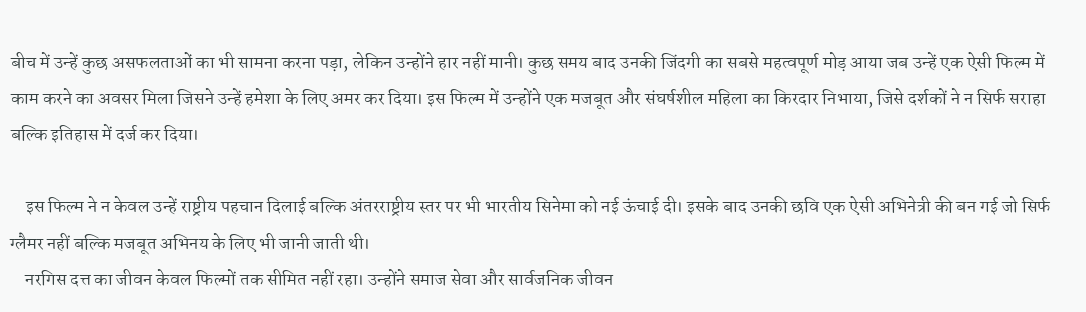बीच में उन्हें कुछ असफलताओं का भी सामना करना पड़ा, लेकिन उन्होंने हार नहीं मानी। कुछ समय बाद उनकी जिंदगी का सबसे महत्वपूर्ण मोड़ आया जब उन्हें एक ऐसी फिल्म में काम करने का अवसर मिला जिसने उन्हें हमेशा के लिए अमर कर दिया। इस फिल्म में उन्होंने एक मजबूत और संघर्षशील महिला का किरदार निभाया, जिसे दर्शकों ने न सिर्फ सराहा बल्कि इतिहास में दर्ज कर दिया।

    इस फिल्म ने न केवल उन्हें राष्ट्रीय पहचान दिलाई बल्कि अंतरराष्ट्रीय स्तर पर भी भारतीय सिनेमा को नई ऊंचाई दी। इसके बाद उनकी छवि एक ऐसी अभिनेत्री की बन गई जो सिर्फ ग्लैमर नहीं बल्कि मजबूत अभिनय के लिए भी जानी जाती थी।
    नरगिस दत्त का जीवन केवल फिल्मों तक सीमित नहीं रहा। उन्होंने समाज सेवा और सार्वजनिक जीवन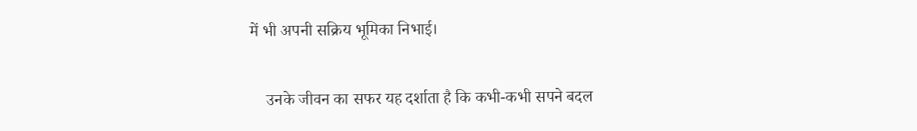में भी अपनी सक्रिय भूमिका निभाई।

    उनके जीवन का सफर यह दर्शाता है कि कभी-कभी सपने बदल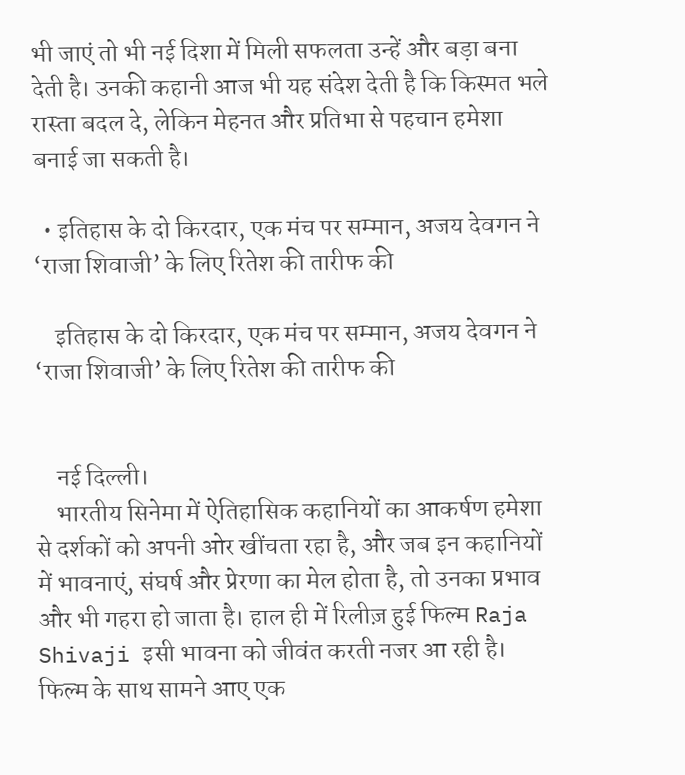भी जाएं तो भी नई दिशा में मिली सफलता उन्हें और बड़ा बना देती है। उनकी कहानी आज भी यह संदेश देती है कि किस्मत भले रास्ता बदल दे, लेकिन मेहनत और प्रतिभा से पहचान हमेशा बनाई जा सकती है।

  • इतिहास के दो किरदार, एक मंच पर सम्मान, अजय देवगन ने ‘राजा शिवाजी’ के लिए रितेश की तारीफ की

    इतिहास के दो किरदार, एक मंच पर सम्मान, अजय देवगन ने ‘राजा शिवाजी’ के लिए रितेश की तारीफ की


    नई दिल्ली।
    भारतीय सिनेमा में ऐतिहासिक कहानियों का आकर्षण हमेशा से दर्शकों को अपनी ओर खींचता रहा है, और जब इन कहानियों में भावनाएं, संघर्ष और प्रेरणा का मेल होता है, तो उनका प्रभाव और भी गहरा हो जाता है। हाल ही में रिलीज़ हुई फिल्म Raja Shivaji इसी भावना को जीवंत करती नजर आ रही है। फिल्म के साथ सामने आए एक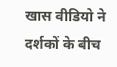खास वीडियो ने दर्शकों के बीच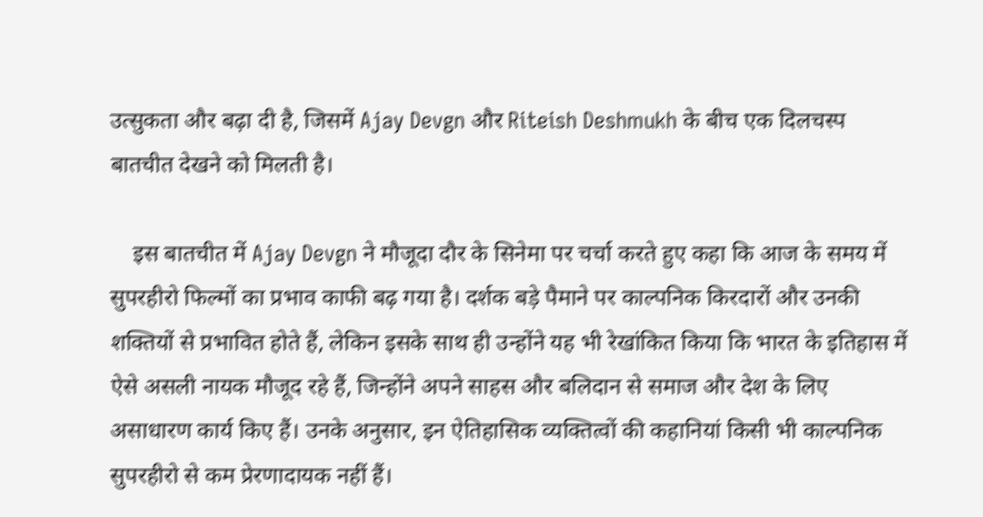उत्सुकता और बढ़ा दी है, जिसमें Ajay Devgn और Riteish Deshmukh के बीच एक दिलचस्प बातचीत देखने को मिलती है।

    इस बातचीत में Ajay Devgn ने मौजूदा दौर के सिनेमा पर चर्चा करते हुए कहा कि आज के समय में सुपरहीरो फिल्मों का प्रभाव काफी बढ़ गया है। दर्शक बड़े पैमाने पर काल्पनिक किरदारों और उनकी शक्तियों से प्रभावित होते हैं, लेकिन इसके साथ ही उन्होंने यह भी रेखांकित किया कि भारत के इतिहास में ऐसे असली नायक मौजूद रहे हैं, जिन्होंने अपने साहस और बलिदान से समाज और देश के लिए असाधारण कार्य किए हैं। उनके अनुसार, इन ऐतिहासिक व्यक्तित्वों की कहानियां किसी भी काल्पनिक सुपरहीरो से कम प्रेरणादायक नहीं हैं।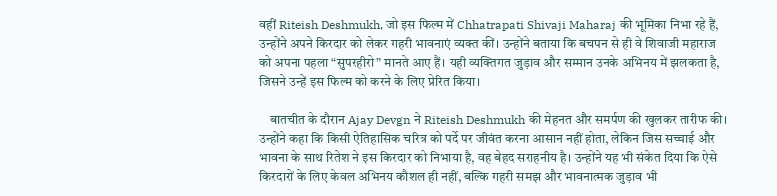वहीं Riteish Deshmukh, जो इस फिल्म में Chhatrapati Shivaji Maharaj की भूमिका निभा रहे हैं, उन्होंने अपने किरदार को लेकर गहरी भावनाएं व्यक्त कीं। उन्होंने बताया कि बचपन से ही वे शिवाजी महाराज को अपना पहला “सुपरहीरो” मानते आए हैं। यही व्यक्तिगत जुड़ाव और सम्मान उनके अभिनय में झलकता है, जिसने उन्हें इस फिल्म को करने के लिए प्रेरित किया।

    बातचीत के दौरान Ajay Devgn ने Riteish Deshmukh की मेहनत और समर्पण की खुलकर तारीफ की। उन्होंने कहा कि किसी ऐतिहासिक चरित्र को पर्दे पर जीवंत करना आसान नहीं होता, लेकिन जिस सच्चाई और भावना के साथ रितेश ने इस किरदार को निभाया है, वह बेहद सराहनीय है। उन्होंने यह भी संकेत दिया कि ऐसे किरदारों के लिए केवल अभिनय कौशल ही नहीं, बल्कि गहरी समझ और भावनात्मक जुड़ाव भी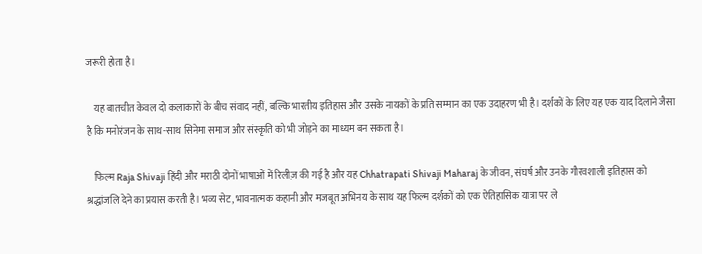जरूरी होता है।

    यह बातचीत केवल दो कलाकारों के बीच संवाद नहीं, बल्कि भारतीय इतिहास और उसके नायकों के प्रति सम्मान का एक उदाहरण भी है। दर्शकों के लिए यह एक याद दिलाने जैसा है कि मनोरंजन के साथ-साथ सिनेमा समाज और संस्कृति को भी जोड़ने का माध्यम बन सकता है।

    फिल्म Raja Shivaji हिंदी और मराठी दोनों भाषाओं में रिलीज़ की गई है और यह Chhatrapati Shivaji Maharaj के जीवन, संघर्ष और उनके गौरवशाली इतिहास को श्रद्धांजलि देने का प्रयास करती है। भव्य सेट, भावनात्मक कहानी और मजबूत अभिनय के साथ यह फिल्म दर्शकों को एक ऐतिहासिक यात्रा पर ले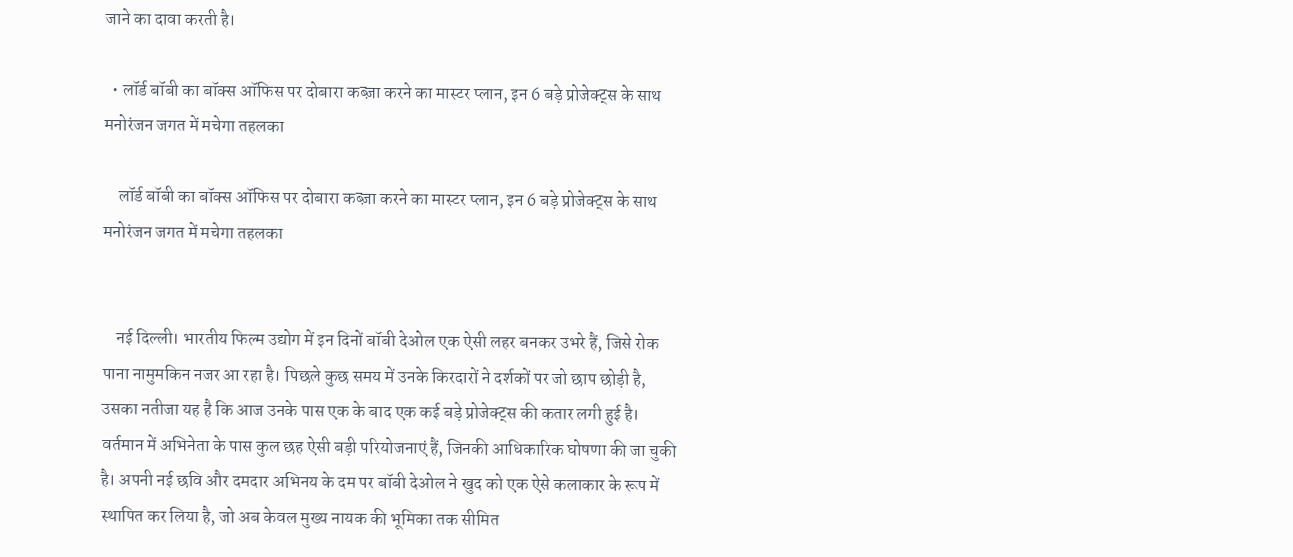जाने का दावा करती है।

  • लॉर्ड बॉबी का बॉक्स ऑफिस पर दोबारा कब्ज़ा करने का मास्टर प्लान, इन 6 बड़े प्रोजेक्ट्स के साथ मनोरंजन जगत में मचेगा तहलका

    लॉर्ड बॉबी का बॉक्स ऑफिस पर दोबारा कब्ज़ा करने का मास्टर प्लान, इन 6 बड़े प्रोजेक्ट्स के साथ मनोरंजन जगत में मचेगा तहलका


    नई दिल्ली। भारतीय फिल्म उद्योग में इन दिनों बॉबी देओल एक ऐसी लहर बनकर उभरे हैं, जिसे रोक पाना नामुमकिन नजर आ रहा है। पिछले कुछ समय में उनके किरदारों ने दर्शकों पर जो छाप छोड़ी है, उसका नतीजा यह है कि आज उनके पास एक के बाद एक कई बड़े प्रोजेक्ट्स की कतार लगी हुई है। वर्तमान में अभिनेता के पास कुल छह ऐसी बड़ी परियोजनाएं हैं, जिनकी आधिकारिक घोषणा की जा चुकी है। अपनी नई छवि और दमदार अभिनय के दम पर बॉबी देओल ने खुद को एक ऐसे कलाकार के रूप में स्थापित कर लिया है, जो अब केवल मुख्य नायक की भूमिका तक सीमित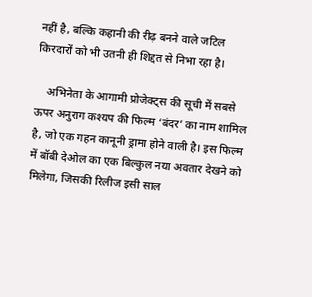नहीं है, बल्कि कहानी की रीढ़ बनने वाले जटिल किरदारों को भी उतनी ही शिद्दत से निभा रहा है।

    अभिनेता के आगामी प्रोजेक्ट्स की सूची में सबसे ऊपर अनुराग कश्यप की फिल्म ‘बंदर’ का नाम शामिल है, जो एक गहन कानूनी ड्रामा होने वाली है। इस फिल्म में बॉबी देओल का एक बिल्कुल नया अवतार देखने को मिलेगा, जिसकी रिलीज इसी साल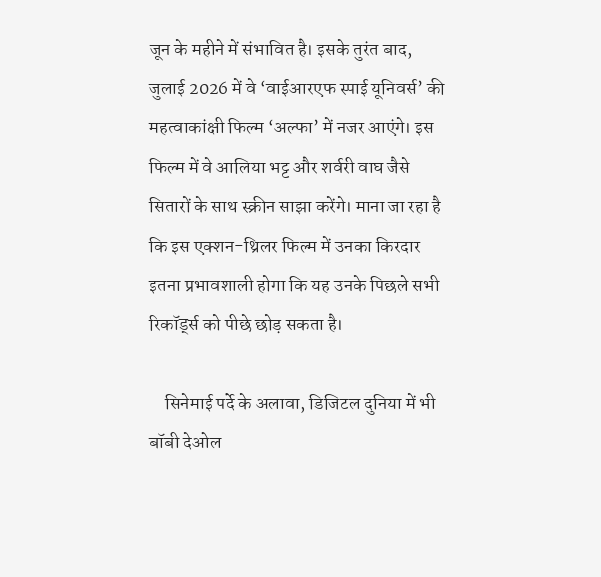जून के महीने में संभावित है। इसके तुरंत बाद, जुलाई 2026 में वे ‘वाईआरएफ स्पाई यूनिवर्स’ की महत्वाकांक्षी फिल्म ‘अल्फा’ में नजर आएंगे। इस फिल्म में वे आलिया भट्ट और शर्वरी वाघ जैसे सितारों के साथ स्क्रीन साझा करेंगे। माना जा रहा है कि इस एक्शन-थ्रिलर फिल्म में उनका किरदार इतना प्रभावशाली होगा कि यह उनके पिछले सभी रिकॉर्ड्स को पीछे छोड़ सकता है।

    सिनेमाई पर्दे के अलावा, डिजिटल दुनिया में भी बॉबी देओल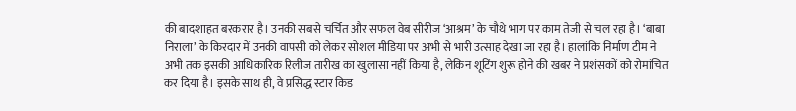की बादशाहत बरकरार है। उनकी सबसे चर्चित और सफल वेब सीरीज ‘आश्रम’ के चौथे भाग पर काम तेजी से चल रहा है। ‘बाबा निराला’ के किरदार में उनकी वापसी को लेकर सोशल मीडिया पर अभी से भारी उत्साह देखा जा रहा है। हालांकि निर्माण टीम ने अभी तक इसकी आधिकारिक रिलीज तारीख का खुलासा नहीं किया है, लेकिन शूटिंग शुरू होने की खबर ने प्रशंसकों को रोमांचित कर दिया है। इसके साथ ही, वे प्रसिद्ध स्टार किड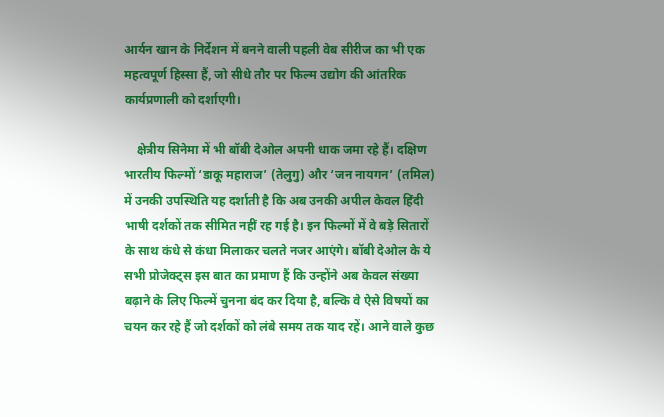आर्यन खान के निर्देशन में बनने वाली पहली वेब सीरीज का भी एक महत्वपूर्ण हिस्सा हैं, जो सीधे तौर पर फिल्म उद्योग की आंतरिक कार्यप्रणाली को दर्शाएगी।

    क्षेत्रीय सिनेमा में भी बॉबी देओल अपनी धाक जमा रहे हैं। दक्षिण भारतीय फिल्मों ‘डाकू महाराज’ (तेलुगु) और ‘जन नायगन’ (तमिल) में उनकी उपस्थिति यह दर्शाती है कि अब उनकी अपील केवल हिंदी भाषी दर्शकों तक सीमित नहीं रह गई है। इन फिल्मों में वे बड़े सितारों के साथ कंधे से कंधा मिलाकर चलते नजर आएंगे। बॉबी देओल के ये सभी प्रोजेक्ट्स इस बात का प्रमाण हैं कि उन्होंने अब केवल संख्या बढ़ाने के लिए फिल्में चुनना बंद कर दिया है, बल्कि वे ऐसे विषयों का चयन कर रहे हैं जो दर्शकों को लंबे समय तक याद रहें। आने वाले कुछ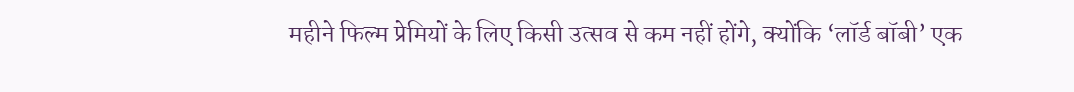महीने फिल्म प्रेमियों के लिए किसी उत्सव से कम नहीं होंगे, क्योंकि ‘लॉर्ड बॉबी’ एक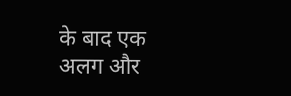के बाद एक अलग और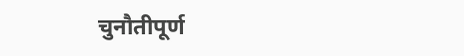चुनौतीपूर्ण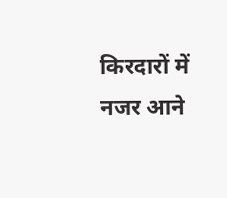किरदारों में नजर आने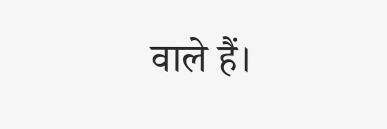वाले हैं।